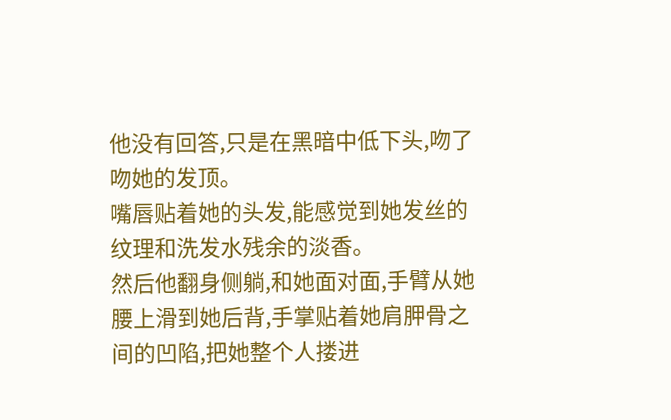他没有回答,只是在黑暗中低下头,吻了吻她的发顶。
嘴唇贴着她的头发,能感觉到她发丝的纹理和洗发水残余的淡香。
然后他翻身侧躺,和她面对面,手臂从她腰上滑到她后背,手掌贴着她肩胛骨之间的凹陷,把她整个人搂进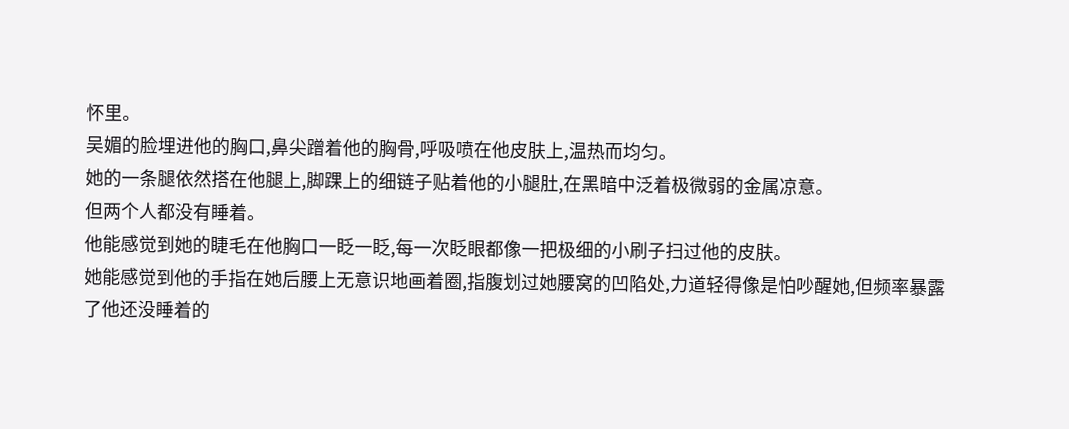怀里。
吴媚的脸埋进他的胸口,鼻尖蹭着他的胸骨,呼吸喷在他皮肤上,温热而均匀。
她的一条腿依然搭在他腿上,脚踝上的细链子贴着他的小腿肚,在黑暗中泛着极微弱的金属凉意。
但两个人都没有睡着。
他能感觉到她的睫毛在他胸口一眨一眨,每一次眨眼都像一把极细的小刷子扫过他的皮肤。
她能感觉到他的手指在她后腰上无意识地画着圈,指腹划过她腰窝的凹陷处,力道轻得像是怕吵醒她,但频率暴露了他还没睡着的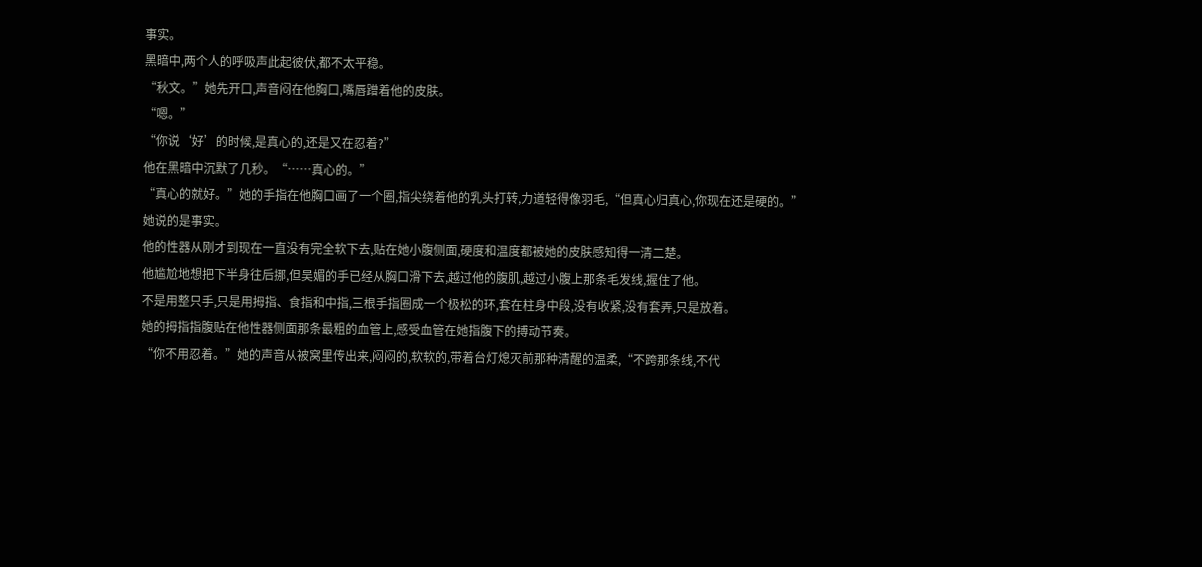事实。
黑暗中,两个人的呼吸声此起彼伏,都不太平稳。
“秋文。”她先开口,声音闷在他胸口,嘴唇蹭着他的皮肤。
“嗯。”
“你说‘好’的时候,是真心的,还是又在忍着?”
他在黑暗中沉默了几秒。“……真心的。”
“真心的就好。”她的手指在他胸口画了一个圈,指尖绕着他的乳头打转,力道轻得像羽毛,“但真心归真心,你现在还是硬的。”
她说的是事实。
他的性器从刚才到现在一直没有完全软下去,贴在她小腹侧面,硬度和温度都被她的皮肤感知得一清二楚。
他尴尬地想把下半身往后挪,但吴媚的手已经从胸口滑下去,越过他的腹肌,越过小腹上那条毛发线,握住了他。
不是用整只手,只是用拇指、食指和中指,三根手指圈成一个极松的环,套在柱身中段,没有收紧,没有套弄,只是放着。
她的拇指指腹贴在他性器侧面那条最粗的血管上,感受血管在她指腹下的搏动节奏。
“你不用忍着。”她的声音从被窝里传出来,闷闷的,软软的,带着台灯熄灭前那种清醒的温柔,“不跨那条线,不代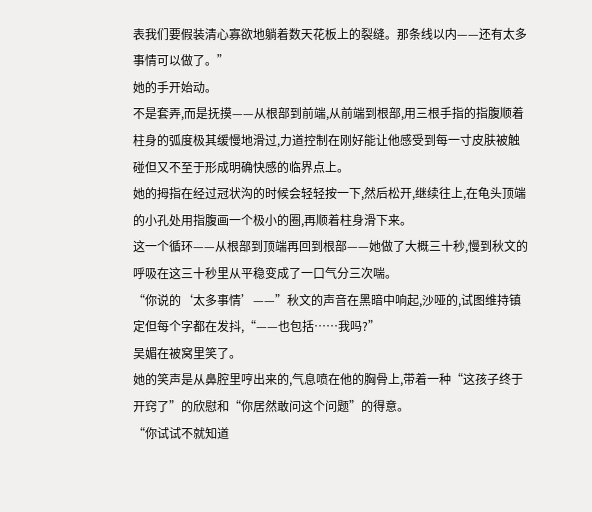表我们要假装清心寡欲地躺着数天花板上的裂缝。那条线以内——还有太多事情可以做了。”
她的手开始动。
不是套弄,而是抚摸——从根部到前端,从前端到根部,用三根手指的指腹顺着柱身的弧度极其缓慢地滑过,力道控制在刚好能让他感受到每一寸皮肤被触碰但又不至于形成明确快感的临界点上。
她的拇指在经过冠状沟的时候会轻轻按一下,然后松开,继续往上,在龟头顶端的小孔处用指腹画一个极小的圈,再顺着柱身滑下来。
这一个循环——从根部到顶端再回到根部——她做了大概三十秒,慢到秋文的呼吸在这三十秒里从平稳变成了一口气分三次喘。
“你说的‘太多事情’——”秋文的声音在黑暗中响起,沙哑的,试图维持镇定但每个字都在发抖,“——也包括……我吗?”
吴媚在被窝里笑了。
她的笑声是从鼻腔里哼出来的,气息喷在他的胸骨上,带着一种“这孩子终于开窍了”的欣慰和“你居然敢问这个问题”的得意。
“你试试不就知道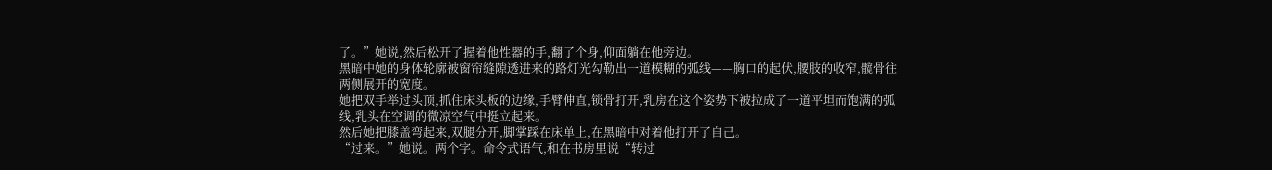了。”她说,然后松开了握着他性器的手,翻了个身,仰面躺在他旁边。
黑暗中她的身体轮廓被窗帘缝隙透进来的路灯光勾勒出一道模糊的弧线——胸口的起伏,腰肢的收窄,髋骨往两侧展开的宽度。
她把双手举过头顶,抓住床头板的边缘,手臂伸直,锁骨打开,乳房在这个姿势下被拉成了一道平坦而饱满的弧线,乳头在空调的微凉空气中挺立起来。
然后她把膝盖弯起来,双腿分开,脚掌踩在床单上,在黑暗中对着他打开了自己。
“过来。”她说。两个字。命令式语气,和在书房里说“转过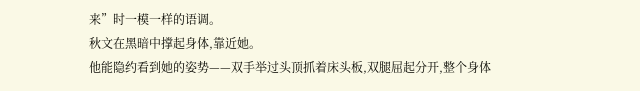来”时一模一样的语调。
秋文在黑暗中撑起身体,靠近她。
他能隐约看到她的姿势——双手举过头顶抓着床头板,双腿屈起分开,整个身体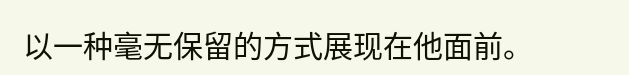以一种毫无保留的方式展现在他面前。